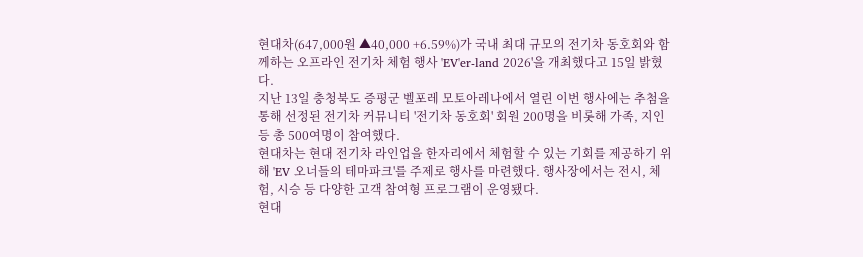현대차(647,000원 ▲40,000 +6.59%)가 국내 최대 규모의 전기차 동호회와 함께하는 오프라인 전기차 체험 행사 'EV'er-land 2026'을 개최했다고 15일 밝혔다.
지난 13일 충청북도 증평군 벨포레 모토아레나에서 열린 이번 행사에는 추첨을 통해 선정된 전기차 커뮤니티 '전기차 동호회' 회원 200명을 비롯해 가족, 지인 등 총 500여명이 참여했다.
현대차는 현대 전기차 라인업을 한자리에서 체험할 수 있는 기회를 제공하기 위해 'EV 오너들의 테마파크'를 주제로 행사를 마련했다. 행사장에서는 전시, 체험, 시승 등 다양한 고객 참여형 프로그램이 운영됐다.
현대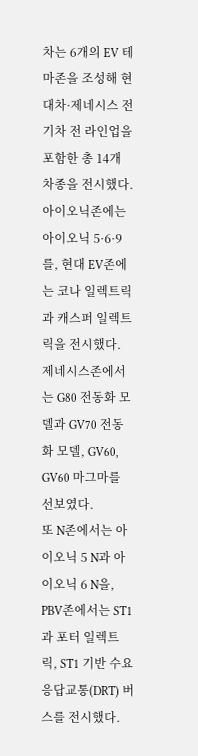차는 6개의 EV 테마존을 조성해 현대차·제네시스 전기차 전 라인업을 포함한 총 14개 차종을 전시했다.
아이오닉존에는 아이오닉 5·6·9를, 현대 EV존에는 코나 일렉트릭과 캐스퍼 일렉트릭을 전시했다. 제네시스존에서는 G80 전동화 모델과 GV70 전동화 모델, GV60, GV60 마그마를 선보였다.
또 N존에서는 아이오닉 5 N과 아이오닉 6 N을, PBV존에서는 ST1과 포터 일렉트릭, ST1 기반 수요응답교통(DRT) 버스를 전시했다.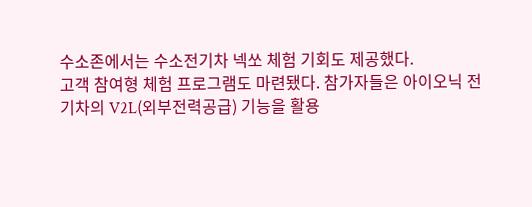수소존에서는 수소전기차 넥쏘 체험 기회도 제공했다.
고객 참여형 체험 프로그램도 마련됐다. 참가자들은 아이오닉 전기차의 V2L(외부전력공급) 기능을 활용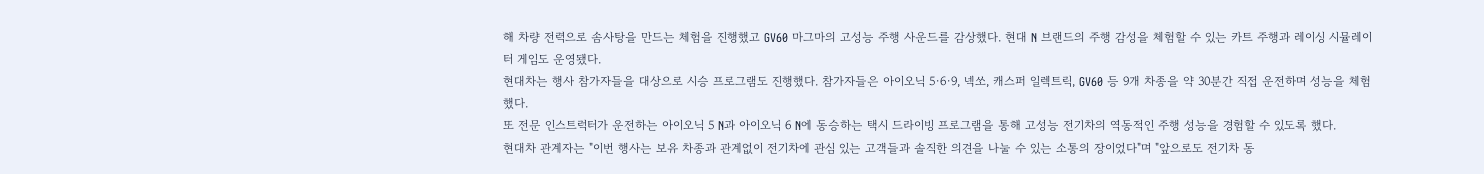해 차량 전력으로 솜사탕을 만드는 체험을 진행했고 GV60 마그마의 고성능 주행 사운드를 감상했다. 현대 N 브랜드의 주행 감성을 체험할 수 있는 카트 주행과 레이싱 시뮬레이터 게임도 운영됐다.
현대차는 행사 참가자들을 대상으로 시승 프로그램도 진행했다. 참가자들은 아이오닉 5·6·9, 넥쏘, 캐스퍼 일렉트릭, GV60 등 9개 차종을 약 30분간 직접 운전하며 성능을 체험했다.
또 전문 인스트럭터가 운전하는 아이오닉 5 N과 아이오닉 6 N에 동승하는 택시 드라이빙 프로그램을 통해 고성능 전기차의 역동적인 주행 성능을 경험할 수 있도록 했다.
현대차 관계자는 "이번 행사는 보유 차종과 관계없이 전기차에 관심 있는 고객들과 솔직한 의견을 나눌 수 있는 소통의 장이었다"며 "앞으로도 전기차 동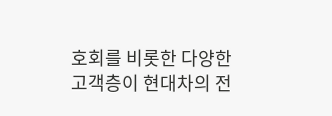호회를 비롯한 다양한 고객층이 현대차의 전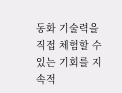동화 기술력을 직접 체험할 수 있는 기회를 지속적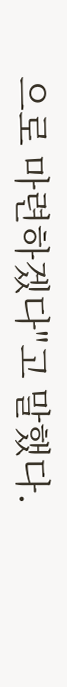으로 마련하겠다"고 말했다.